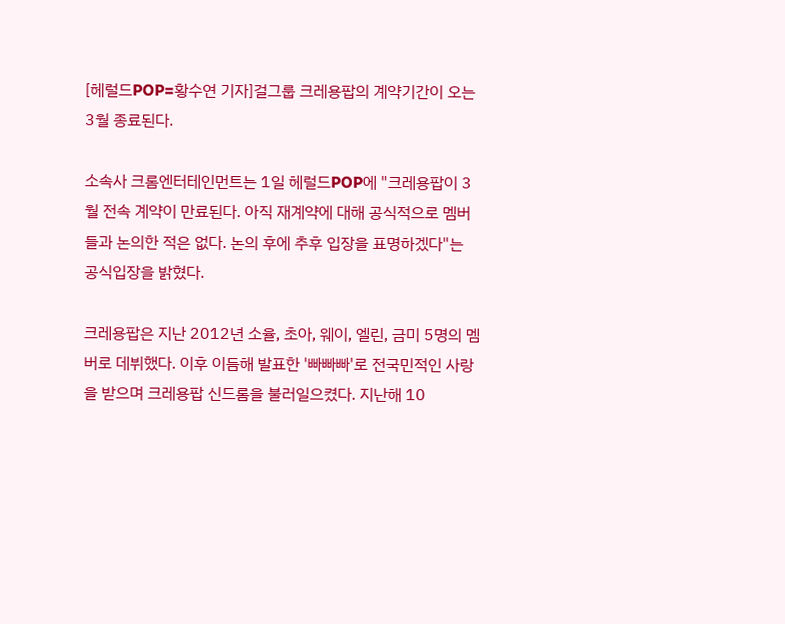[헤럴드POP=황수연 기자]걸그룹 크레용팝의 계약기간이 오는 3월 종료된다.

소속사 크롬엔터테인먼트는 1일 헤럴드POP에 "크레용팝이 3월 전속 계약이 만료된다. 아직 재계약에 대해 공식적으로 멤버들과 논의한 적은 없다. 논의 후에 추후 입장을 표명하겠다"는 공식입장을 밝혔다.

크레용팝은 지난 2012년 소율, 초아, 웨이, 엘린, 금미 5명의 멤버로 데뷔했다. 이후 이듬해 발표한 '빠빠빠'로 전국민적인 사랑을 받으며 크레용팝 신드롬을 불러일으켰다. 지난해 10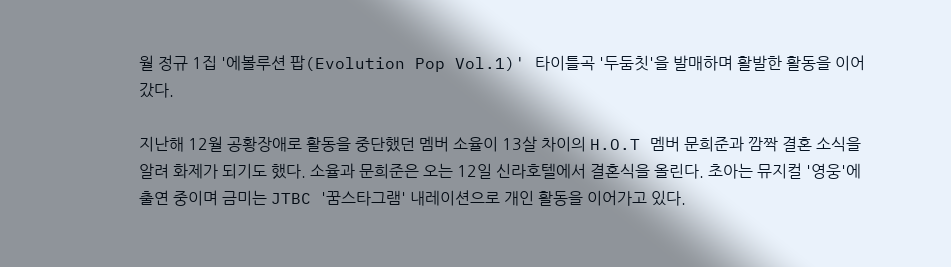월 정규 1집 '에볼루션 팝(Evolution Pop Vol.1)' 타이틀곡 '두둠칫'을 발매하며 활발한 활동을 이어갔다.

지난해 12월 공황장애로 활동을 중단했던 멤버 소율이 13살 차이의 H.O.T 멤버 문희준과 깜짝 결혼 소식을 알려 화제가 되기도 했다. 소율과 문희준은 오는 12일 신라호텔에서 결혼식을 올린다. 초아는 뮤지컬 '영웅'에 출연 중이며 금미는 JTBC '꿈스타그램' 내레이션으로 개인 활동을 이어가고 있다.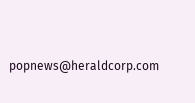popnews@heraldcorp.com